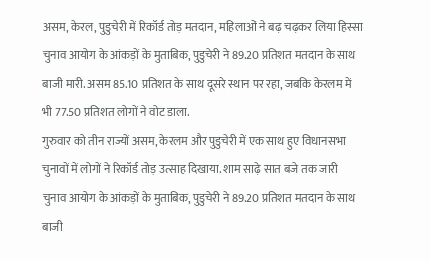असम, केरल, पुडुचेरी में रिकॉर्ड तोड़ मतदान, महिलाओं ने बढ़ चढ़कर लिया हिस्सा
चुनाव आयोग के आंकड़ों के मुताबिक, पुडुचेरी ने 89.20 प्रतिशत मतदान के साथ बाजी मारी. असम 85.10 प्रतिशत के साथ दूसरे स्थान पर रहा, जबकि केरलम में भी 77.50 प्रतिशत लोगों ने वोट डाला.
गुरुवार को तीन राज्यों असम, केरलम और पुडुचेरी में एक साथ हुए विधानसभा चुनावों में लोगों ने रिकॉर्ड तोड़ उत्साह दिखाया. शाम साढ़े सात बजे तक जारी चुनाव आयोग के आंकड़ों के मुताबिक, पुडुचेरी ने 89.20 प्रतिशत मतदान के साथ बाजी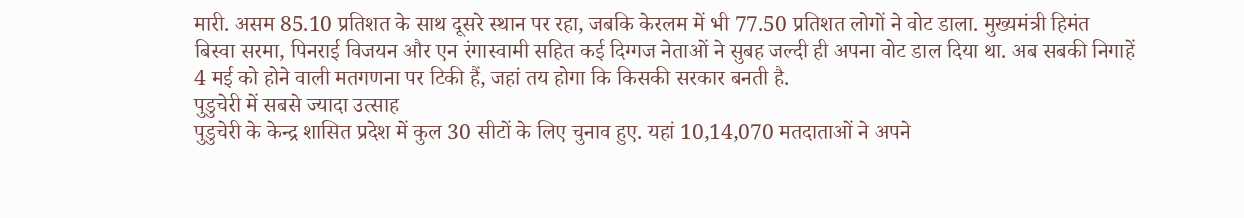मारी. असम 85.10 प्रतिशत के साथ दूसरे स्थान पर रहा, जबकि केरलम में भी 77.50 प्रतिशत लोगों ने वोट डाला. मुख्यमंत्री हिमंत बिस्वा सरमा, पिनराई विजयन और एन रंगास्वामी सहित कई दिग्गज नेताओं ने सुबह जल्दी ही अपना वोट डाल दिया था. अब सबकी निगाहें 4 मई को होने वाली मतगणना पर टिकी हैं, जहां तय होगा कि किसकी सरकार बनती है.
पुडुचेरी में सबसे ज्यादा उत्साह
पुडुचेरी के केन्द्र शासित प्रदेश में कुल 30 सीटों के लिए चुनाव हुए. यहां 10,14,070 मतदाताओं ने अपने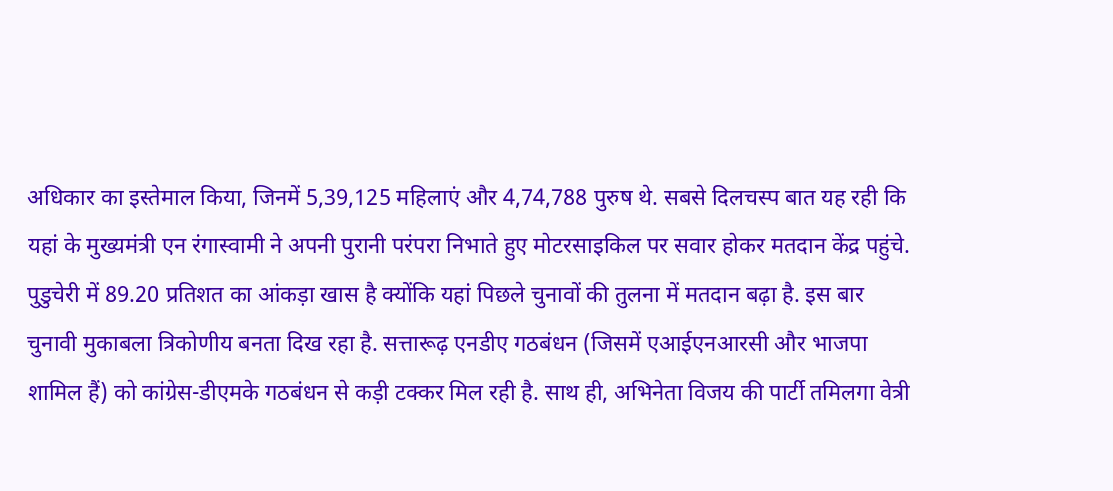अधिकार का इस्तेमाल किया, जिनमें 5,39,125 महिलाएं और 4,74,788 पुरुष थे. सबसे दिलचस्प बात यह रही कि यहां के मुख्यमंत्री एन रंगास्वामी ने अपनी पुरानी परंपरा निभाते हुए मोटरसाइकिल पर सवार होकर मतदान केंद्र पहुंचे. पुडुचेरी में 89.20 प्रतिशत का आंकड़ा खास है क्योंकि यहां पिछले चुनावों की तुलना में मतदान बढ़ा है. इस बार चुनावी मुकाबला त्रिकोणीय बनता दिख रहा है. सत्तारूढ़ एनडीए गठबंधन (जिसमें एआईएनआरसी और भाजपा शामिल हैं) को कांग्रेस-डीएमके गठबंधन से कड़ी टक्कर मिल रही है. साथ ही, अभिनेता विजय की पार्टी तमिलगा वेत्री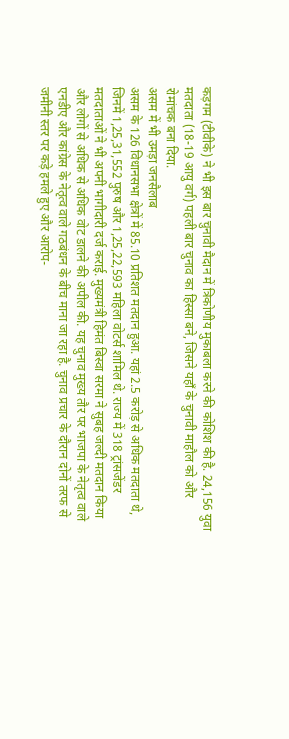कड़गम (टीवीके) ने भी इस बार चुनावी मैदान में त्रिकोणीय मुकाबला करने की कोशिश की है. 24,156 युवा मतदाता (18-19 आयु वर्ग) पहली बार चुनाव का हिस्सा बने, जिसने यहाँ के चुनावी माहौल को और रोमांचक बना दिया.
असम में भी उमड़ा जनसैलाब
असम के 126 विधानसभा क्षेत्रों में 85.10 प्रतिशत मतदान हुआ. यहां 2.5 करोड़ से अधिक मतदाता थे, जिनमें 1,25,31,552 पुरुष और 1,25,22,593 महिला वोटर्स शामिल थे. राज्य में 318 ट्रांसजेंडर मतदाताओं ने भी अपनी भागीदारी दर्ज कराई. मुख्यमंत्री हिमंत बिस्वा सरमा ने सुबह जल्दी मतदान किया और लोगों से अधिक से अधिक वोट डालने की अपील की. यह चुनाव मुख्य तौर पर भाजपा के नेतृत्व वाले एनडीए और कांग्रेस के नेतृत्व वाले गठबंधन के बीच माना जा रहा है. चुनाव प्रचार के दौरान दोनों तरफ से जमीनी स्तर पर कड़े हमले हुए और आरोप-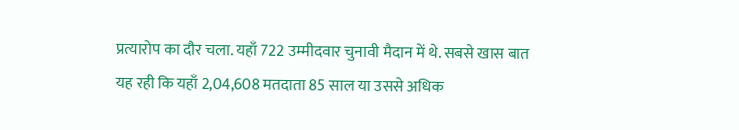प्रत्यारोप का दौर चला. यहाँ 722 उम्मीदवार चुनावी मैदान में थे. सबसे खास बात यह रही कि यहाँ 2,04,608 मतदाता 85 साल या उससे अधिक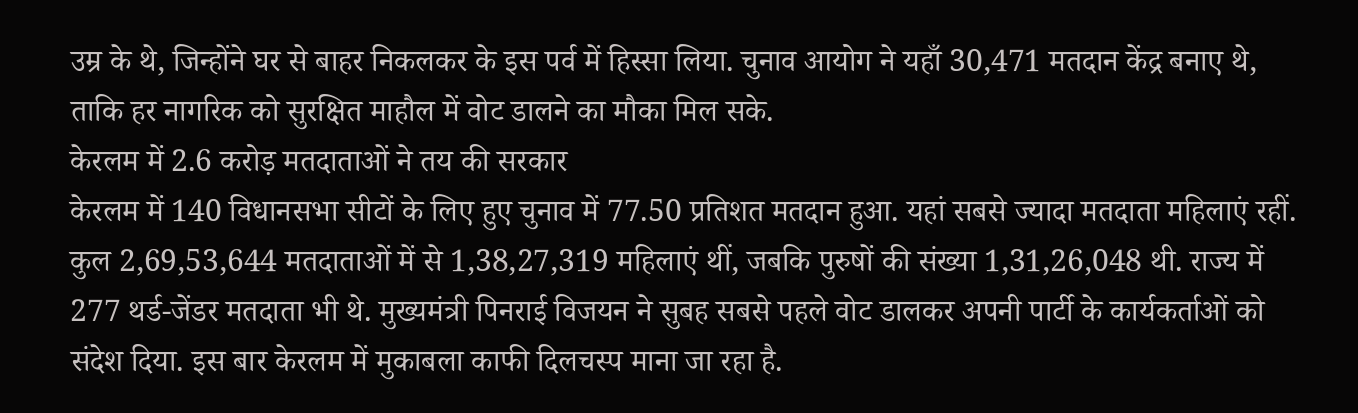उम्र के थे, जिन्होंने घर से बाहर निकलकर के इस पर्व में हिस्सा लिया. चुनाव आयोग ने यहाँ 30,471 मतदान केंद्र बनाए थे, ताकि हर नागरिक को सुरक्षित माहौल में वोट डालने का मौका मिल सके.
केरलम में 2.6 करोड़ मतदाताओं ने तय की सरकार
केरलम में 140 विधानसभा सीटों के लिए हुए चुनाव में 77.50 प्रतिशत मतदान हुआ. यहां सबसे ज्यादा मतदाता महिलाएं रहीं. कुल 2,69,53,644 मतदाताओं में से 1,38,27,319 महिलाएं थीं, जबकि पुरुषों की संख्या 1,31,26,048 थी. राज्य में 277 थर्ड-जेंडर मतदाता भी थे. मुख्यमंत्री पिनराई विजयन ने सुबह सबसे पहले वोट डालकर अपनी पार्टी के कार्यकर्ताओं को संदेश दिया. इस बार केरलम में मुकाबला काफी दिलचस्प माना जा रहा है.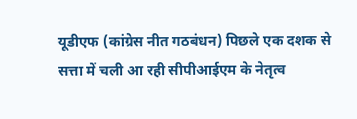यूडीएफ (कांग्रेस नीत गठबंधन) पिछले एक दशक से सत्ता में चली आ रही सीपीआईएम के नेतृत्व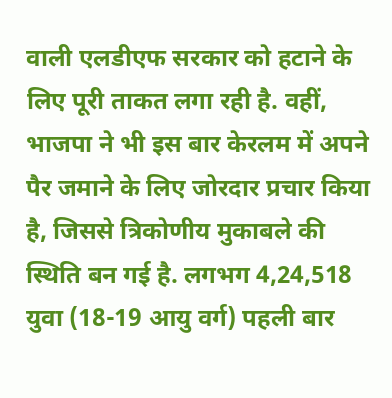वाली एलडीएफ सरकार को हटाने के लिए पूरी ताकत लगा रही है. वहीं, भाजपा ने भी इस बार केरलम में अपने पैर जमाने के लिए जोरदार प्रचार किया है, जिससे त्रिकोणीय मुकाबले की स्थिति बन गई है. लगभग 4,24,518 युवा (18-19 आयु वर्ग) पहली बार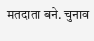मतदाता बने. चुनाव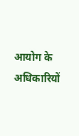आयोग के अधिकारियों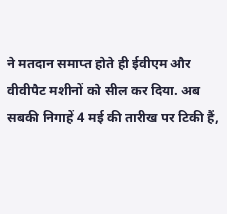ने मतदान समाप्त होते ही ईवीएम और वीवीपैट मशीनों को सील कर दिया. अब सबकी निगाहें 4 मई की तारीख पर टिकी हैं,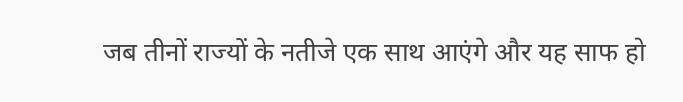जब तीनों राज्यों के नतीजे एक साथ आएंगे और यह साफ हो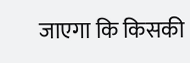जाएगा कि किसकी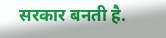सरकार बनती है.